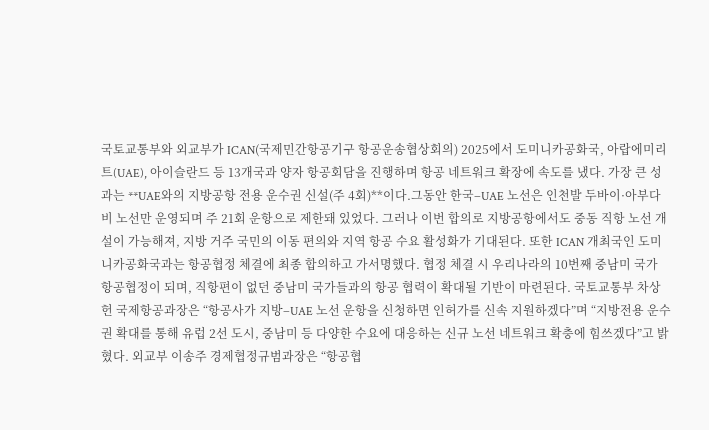국토교통부와 외교부가 ICAN(국제민간항공기구 항공운송협상회의) 2025에서 도미니카공화국, 아랍에미리트(UAE), 아이슬란드 등 13개국과 양자 항공회담을 진행하며 항공 네트워크 확장에 속도를 냈다. 가장 큰 성과는 **UAE와의 지방공항 전용 운수권 신설(주 4회)**이다.그동안 한국–UAE 노선은 인천발 두바이·아부다비 노선만 운영되며 주 21회 운항으로 제한돼 있었다. 그러나 이번 합의로 지방공항에서도 중동 직항 노선 개설이 가능해져, 지방 거주 국민의 이동 편의와 지역 항공 수요 활성화가 기대된다. 또한 ICAN 개최국인 도미니카공화국과는 항공협정 체결에 최종 합의하고 가서명했다. 협정 체결 시 우리나라의 10번째 중남미 국가 항공협정이 되며, 직항편이 없던 중남미 국가들과의 항공 협력이 확대될 기반이 마련된다. 국토교통부 차상헌 국제항공과장은 “항공사가 지방–UAE 노선 운항을 신청하면 인허가를 신속 지원하겠다”며 “지방전용 운수권 확대를 통해 유럽 2선 도시, 중남미 등 다양한 수요에 대응하는 신규 노선 네트워크 확충에 힘쓰겠다”고 밝혔다. 외교부 이송주 경제협정규범과장은 “항공협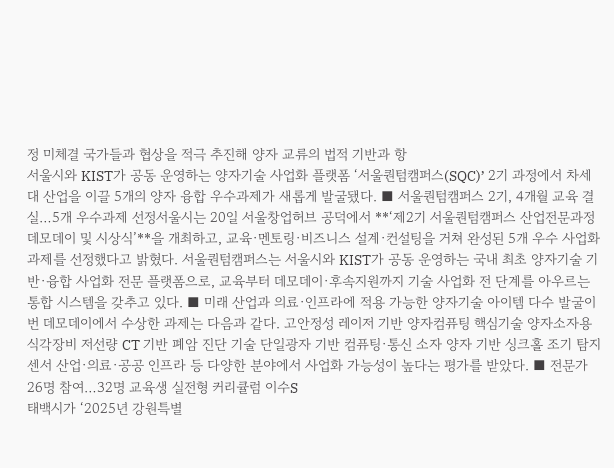정 미체결 국가들과 협상을 적극 추진해 양자 교류의 법적 기반과 항
서울시와 KIST가 공동 운영하는 양자기술 사업화 플랫폼 ‘서울퀀텀캠퍼스(SQC)’ 2기 과정에서 차세대 산업을 이끌 5개의 양자 융합 우수과제가 새롭게 발굴됐다. ■ 서울퀀텀캠퍼스 2기, 4개월 교육 결실…5개 우수과제 선정서울시는 20일 서울창업허브 공덕에서 **‘제2기 서울퀀텀캠퍼스 산업전문과정 데모데이 및 시상식’**을 개최하고, 교육·멘토링·비즈니스 설계·컨설팅을 거쳐 완성된 5개 우수 사업화 과제를 선정했다고 밝혔다. 서울퀀텀캠퍼스는 서울시와 KIST가 공동 운영하는 국내 최초 양자기술 기반·융합 사업화 전문 플랫폼으로, 교육부터 데모데이·후속지원까지 기술 사업화 전 단계를 아우르는 통합 시스템을 갖추고 있다. ■ 미래 산업과 의료·인프라에 적용 가능한 양자기술 아이템 다수 발굴이번 데모데이에서 수상한 과제는 다음과 같다. 고안정성 레이저 기반 양자컴퓨팅 핵심기술 양자소자용 식각장비 저선량 CT 기반 폐암 진단 기술 단일광자 기반 컴퓨팅·통신 소자 양자 기반 싱크홀 조기 탐지 센서 산업·의료·공공 인프라 등 다양한 분야에서 사업화 가능성이 높다는 평가를 받았다. ■ 전문가 26명 참여…32명 교육생 실전형 커리큘럼 이수S
태백시가 ‘2025년 강원특별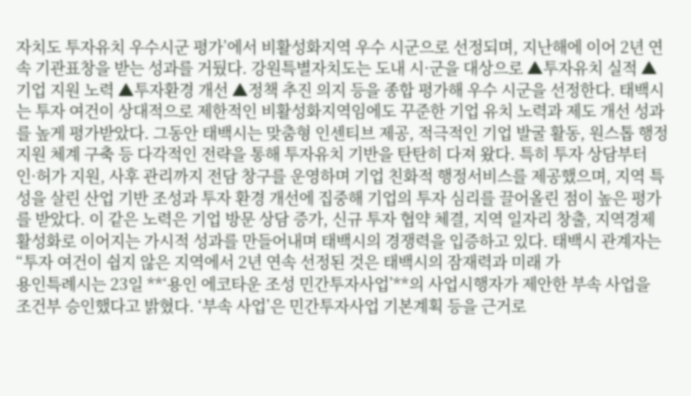자치도 투자유치 우수시군 평가’에서 비활성화지역 우수 시군으로 선정되며, 지난해에 이어 2년 연속 기관표창을 받는 성과를 거뒀다. 강원특별자치도는 도내 시·군을 대상으로 ▲투자유치 실적 ▲기업 지원 노력 ▲투자환경 개선 ▲정책 추진 의지 등을 종합 평가해 우수 시군을 선정한다. 태백시는 투자 여건이 상대적으로 제한적인 비활성화지역임에도 꾸준한 기업 유치 노력과 제도 개선 성과를 높게 평가받았다. 그동안 태백시는 맞춤형 인센티브 제공, 적극적인 기업 발굴 활동, 원스톱 행정지원 체계 구축 등 다각적인 전략을 통해 투자유치 기반을 탄탄히 다져 왔다. 특히 투자 상담부터 인·허가 지원, 사후 관리까지 전담 창구를 운영하며 기업 친화적 행정서비스를 제공했으며, 지역 특성을 살린 산업 기반 조성과 투자 환경 개선에 집중해 기업의 투자 심리를 끌어올린 점이 높은 평가를 받았다. 이 같은 노력은 기업 방문 상담 증가, 신규 투자 협약 체결, 지역 일자리 창출, 지역경제 활성화로 이어지는 가시적 성과를 만들어내며 태백시의 경쟁력을 입증하고 있다. 태백시 관계자는 “투자 여건이 쉽지 않은 지역에서 2년 연속 선정된 것은 태백시의 잠재력과 미래 가
용인특례시는 23일 **‘용인 에코타운 조성 민간투자사업’**의 사업시행자가 제안한 부속 사업을 조건부 승인했다고 밝혔다. ‘부속 사업’은 민간투자사업 기본계획 등을 근거로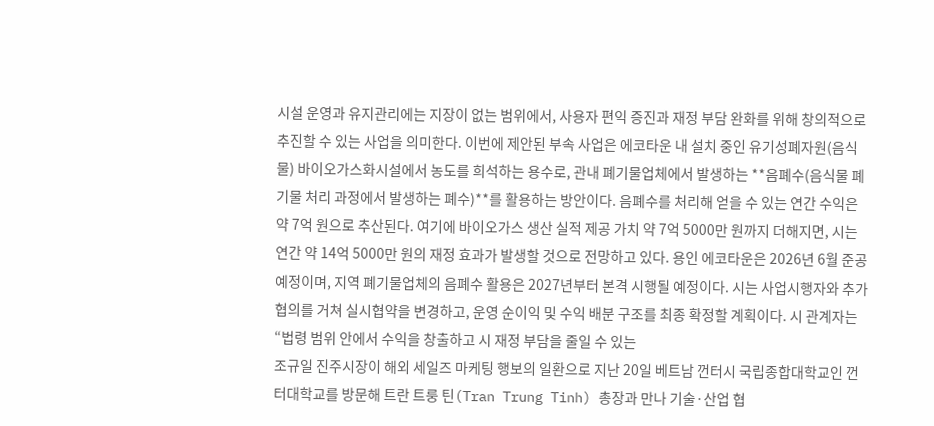시설 운영과 유지관리에는 지장이 없는 범위에서, 사용자 편익 증진과 재정 부담 완화를 위해 창의적으로 추진할 수 있는 사업을 의미한다. 이번에 제안된 부속 사업은 에코타운 내 설치 중인 유기성폐자원(음식물) 바이오가스화시설에서 농도를 희석하는 용수로, 관내 폐기물업체에서 발생하는 **음폐수(음식물 폐기물 처리 과정에서 발생하는 폐수)**를 활용하는 방안이다. 음폐수를 처리해 얻을 수 있는 연간 수익은 약 7억 원으로 추산된다. 여기에 바이오가스 생산 실적 제공 가치 약 7억 5000만 원까지 더해지면, 시는 연간 약 14억 5000만 원의 재정 효과가 발생할 것으로 전망하고 있다. 용인 에코타운은 2026년 6월 준공 예정이며, 지역 폐기물업체의 음폐수 활용은 2027년부터 본격 시행될 예정이다. 시는 사업시행자와 추가 협의를 거쳐 실시협약을 변경하고, 운영 순이익 및 수익 배분 구조를 최종 확정할 계획이다. 시 관계자는 “법령 범위 안에서 수익을 창출하고 시 재정 부담을 줄일 수 있는
조규일 진주시장이 해외 세일즈 마케팅 행보의 일환으로 지난 20일 베트남 껀터시 국립종합대학교인 껀터대학교를 방문해 트란 트룽 틴(Tran Trung Tinh) 총장과 만나 기술·산업 협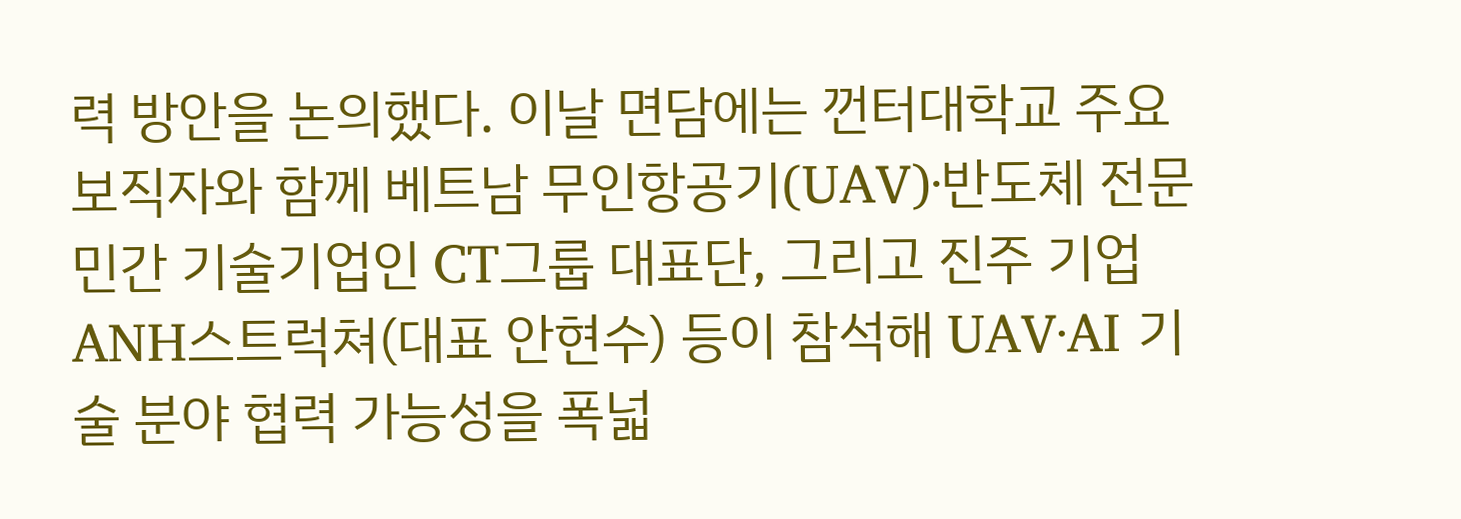력 방안을 논의했다. 이날 면담에는 껀터대학교 주요 보직자와 함께 베트남 무인항공기(UAV)·반도체 전문 민간 기술기업인 CT그룹 대표단, 그리고 진주 기업 ANH스트럭쳐(대표 안현수) 등이 참석해 UAV·AI 기술 분야 협력 가능성을 폭넓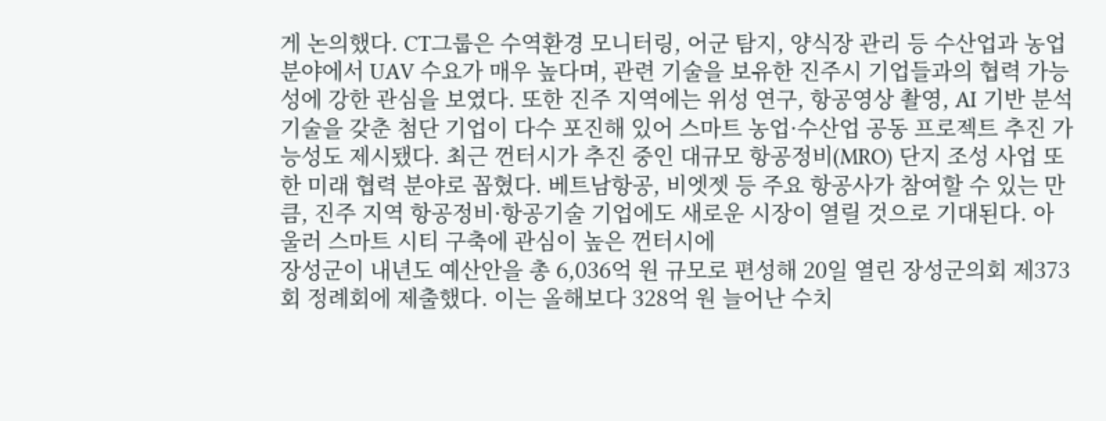게 논의했다. CT그룹은 수역환경 모니터링, 어군 탐지, 양식장 관리 등 수산업과 농업 분야에서 UAV 수요가 매우 높다며, 관련 기술을 보유한 진주시 기업들과의 협력 가능성에 강한 관심을 보였다. 또한 진주 지역에는 위성 연구, 항공영상 촬영, AI 기반 분석 기술을 갖춘 첨단 기업이 다수 포진해 있어 스마트 농업·수산업 공동 프로젝트 추진 가능성도 제시됐다. 최근 껀터시가 추진 중인 대규모 항공정비(MRO) 단지 조성 사업 또한 미래 협력 분야로 꼽혔다. 베트남항공, 비엣젯 등 주요 항공사가 참여할 수 있는 만큼, 진주 지역 항공정비·항공기술 기업에도 새로운 시장이 열릴 것으로 기대된다. 아울러 스마트 시티 구축에 관심이 높은 껀터시에
장성군이 내년도 예산안을 총 6,036억 원 규모로 편성해 20일 열린 장성군의회 제373회 정례회에 제출했다. 이는 올해보다 328억 원 늘어난 수치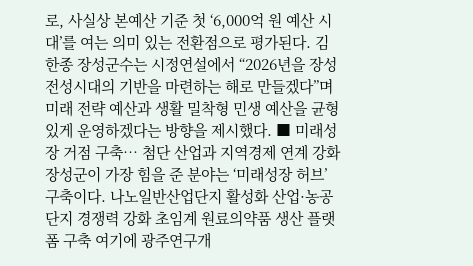로, 사실상 본예산 기준 첫 ‘6,000억 원 예산 시대’를 여는 의미 있는 전환점으로 평가된다. 김한종 장성군수는 시정연설에서 “2026년을 장성 전성시대의 기반을 마련하는 해로 만들겠다”며 미래 전략 예산과 생활 밀착형 민생 예산을 균형 있게 운영하겠다는 방향을 제시했다. ■ 미래성장 거점 구축… 첨단 산업과 지역경제 연계 강화장성군이 가장 힘을 준 분야는 ‘미래성장 허브’ 구축이다. 나노일반산업단지 활성화 산업·농공단지 경쟁력 강화 초임계 원료의약품 생산 플랫폼 구축 여기에 광주연구개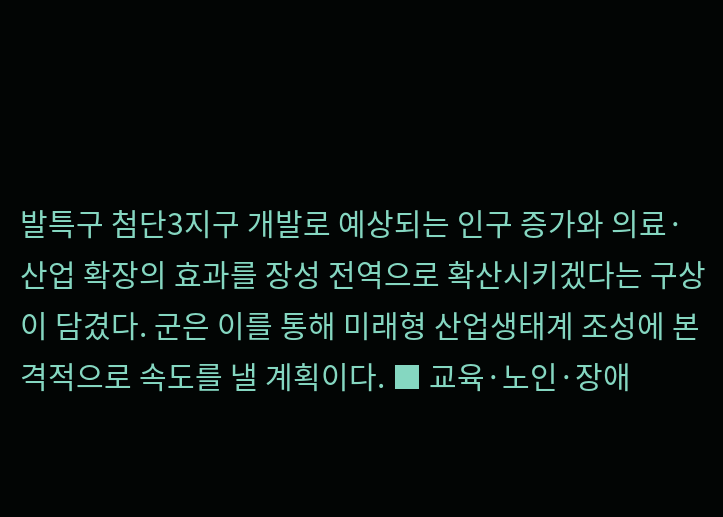발특구 첨단3지구 개발로 예상되는 인구 증가와 의료·산업 확장의 효과를 장성 전역으로 확산시키겠다는 구상이 담겼다. 군은 이를 통해 미래형 산업생태계 조성에 본격적으로 속도를 낼 계획이다. ■ 교육·노인·장애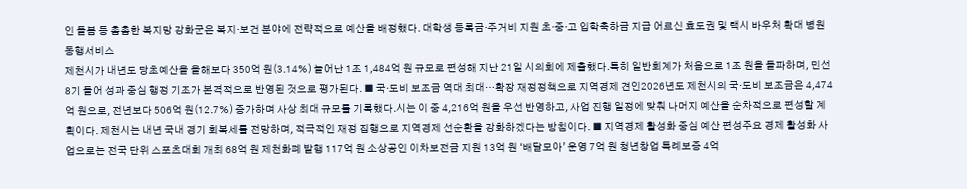인 돌봄 등 촘촘한 복지망 강화군은 복지·보건 분야에 전략적으로 예산을 배정했다. 대학생 등록금·주거비 지원 초·중·고 입학축하금 지급 어르신 효도권 및 택시 바우처 확대 병원 동행서비스
제천시가 내년도 당초예산을 올해보다 350억 원(3.14%) 늘어난 1조 1,484억 원 규모로 편성해 지난 21일 시의회에 제출했다.특히 일반회계가 처음으로 1조 원을 돌파하며, 민선 8기 들어 성과 중심 행정 기조가 본격적으로 반영된 것으로 평가된다. ■ 국·도비 보조금 역대 최대…확장 재정정책으로 지역경제 견인2026년도 제천시의 국·도비 보조금은 4,474억 원으로, 전년보다 506억 원(12.7%) 증가하며 사상 최대 규모를 기록했다.시는 이 중 4,216억 원을 우선 반영하고, 사업 진행 일정에 맞춰 나머지 예산을 순차적으로 편성할 계획이다. 제천시는 내년 국내 경기 회복세를 전망하며, 적극적인 재정 집행으로 지역경제 선순환을 강화하겠다는 방침이다. ■ 지역경제 활성화 중심 예산 편성주요 경제 활성화 사업으로는 전국 단위 스포츠대회 개최 68억 원 제천화폐 발행 117억 원 소상공인 이차보전금 지원 13억 원 ‘배달모아’ 운영 7억 원 청년창업 특례보증 4억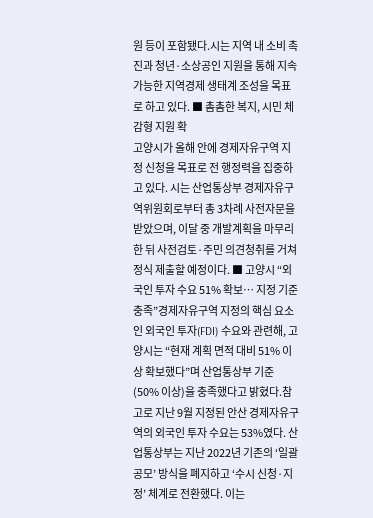원 등이 포함됐다.시는 지역 내 소비 촉진과 청년·소상공인 지원을 통해 지속 가능한 지역경제 생태계 조성을 목표로 하고 있다. ■ 촘촘한 복지, 시민 체감형 지원 확
고양시가 올해 안에 경제자유구역 지정 신청을 목표로 전 행정력을 집중하고 있다. 시는 산업통상부 경제자유구역위원회로부터 총 3차례 사전자문을 받았으며, 이달 중 개발계획을 마무리한 뒤 사전검토·주민 의견청취를 거쳐 정식 제출할 예정이다. ■ 고양시 “외국인 투자 수요 51% 확보… 지정 기준 충족”경제자유구역 지정의 핵심 요소인 외국인 투자(FDI) 수요와 관련해, 고양시는 “현재 계획 면적 대비 51% 이상 확보했다”며 산업통상부 기준(50% 이상)을 충족했다고 밝혔다.참고로 지난 9월 지정된 안산 경제자유구역의 외국인 투자 수요는 53%였다. 산업통상부는 지난 2022년 기존의 ‘일괄 공모’ 방식을 폐지하고 ‘수시 신청·지정’ 체계로 전환했다. 이는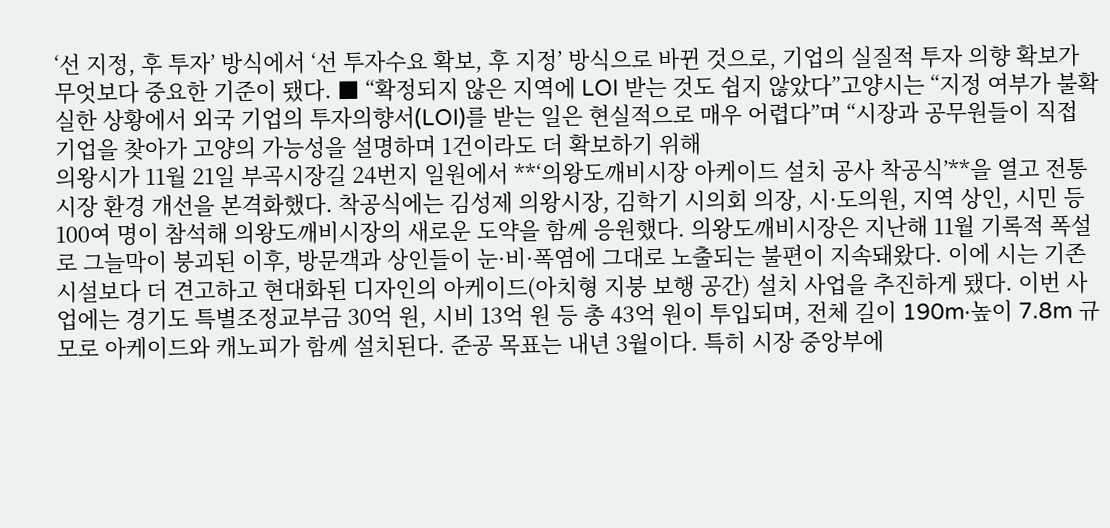‘선 지정, 후 투자’ 방식에서 ‘선 투자수요 확보, 후 지정’ 방식으로 바뀐 것으로, 기업의 실질적 투자 의향 확보가 무엇보다 중요한 기준이 됐다. ■ “확정되지 않은 지역에 LOI 받는 것도 쉽지 않았다”고양시는 “지정 여부가 불확실한 상황에서 외국 기업의 투자의향서(LOI)를 받는 일은 현실적으로 매우 어렵다”며 “시장과 공무원들이 직접 기업을 찾아가 고양의 가능성을 설명하며 1건이라도 더 확보하기 위해
의왕시가 11월 21일 부곡시장길 24번지 일원에서 **‘의왕도깨비시장 아케이드 설치 공사 착공식’**을 열고 전통시장 환경 개선을 본격화했다. 착공식에는 김성제 의왕시장, 김학기 시의회 의장, 시·도의원, 지역 상인, 시민 등 100여 명이 참석해 의왕도깨비시장의 새로운 도약을 함께 응원했다. 의왕도깨비시장은 지난해 11월 기록적 폭설로 그늘막이 붕괴된 이후, 방문객과 상인들이 눈·비·폭염에 그대로 노출되는 불편이 지속돼왔다. 이에 시는 기존 시설보다 더 견고하고 현대화된 디자인의 아케이드(아치형 지붕 보행 공간) 설치 사업을 추진하게 됐다. 이번 사업에는 경기도 특별조정교부금 30억 원, 시비 13억 원 등 총 43억 원이 투입되며, 전체 길이 190m·높이 7.8m 규모로 아케이드와 캐노피가 함께 설치된다. 준공 목표는 내년 3월이다. 특히 시장 중앙부에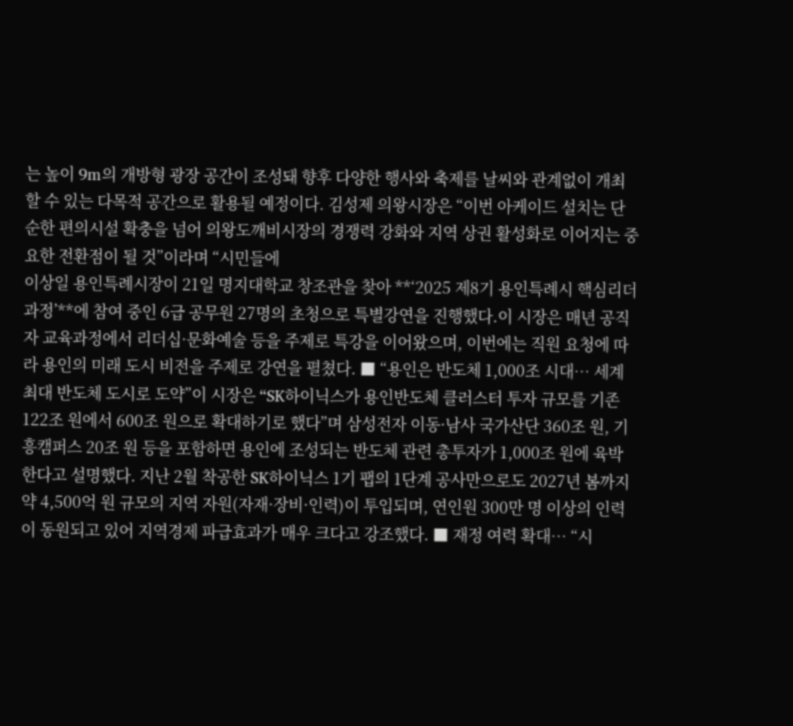는 높이 9m의 개방형 광장 공간이 조성돼 향후 다양한 행사와 축제를 날씨와 관계없이 개최할 수 있는 다목적 공간으로 활용될 예정이다. 김성제 의왕시장은 “이번 아케이드 설치는 단순한 편의시설 확충을 넘어 의왕도깨비시장의 경쟁력 강화와 지역 상권 활성화로 이어지는 중요한 전환점이 될 것”이라며 “시민들에
이상일 용인특례시장이 21일 명지대학교 창조관을 찾아 **‘2025 제8기 용인특례시 핵심리더과정’**에 참여 중인 6급 공무원 27명의 초청으로 특별강연을 진행했다.이 시장은 매년 공직자 교육과정에서 리더십·문화예술 등을 주제로 특강을 이어왔으며, 이번에는 직원 요청에 따라 용인의 미래 도시 비전을 주제로 강연을 펼쳤다. ■ “용인은 반도체 1,000조 시대… 세계 최대 반도체 도시로 도약”이 시장은 “SK하이닉스가 용인반도체 클러스터 투자 규모를 기존 122조 원에서 600조 원으로 확대하기로 했다”며 삼성전자 이동·남사 국가산단 360조 원, 기흥캠퍼스 20조 원 등을 포함하면 용인에 조성되는 반도체 관련 총투자가 1,000조 원에 육박한다고 설명했다. 지난 2월 착공한 SK하이닉스 1기 팹의 1단계 공사만으로도 2027년 봄까지 약 4,500억 원 규모의 지역 자원(자재·장비·인력)이 투입되며, 연인원 300만 명 이상의 인력이 동원되고 있어 지역경제 파급효과가 매우 크다고 강조했다. ■ 재정 여력 확대… “시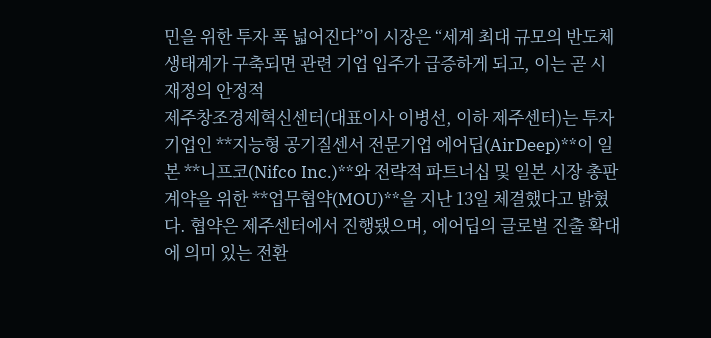민을 위한 투자 폭 넓어진다”이 시장은 “세계 최대 규모의 반도체 생태계가 구축되면 관련 기업 입주가 급증하게 되고, 이는 곧 시 재정의 안정적
제주창조경제혁신센터(대표이사 이병선, 이하 제주센터)는 투자기업인 **지능형 공기질센서 전문기업 에어딥(AirDeep)**이 일본 **니프코(Nifco Inc.)**와 전략적 파트너십 및 일본 시장 총판 계약을 위한 **업무협약(MOU)**을 지난 13일 체결했다고 밝혔다. 협약은 제주센터에서 진행됐으며, 에어딥의 글로벌 진출 확대에 의미 있는 전환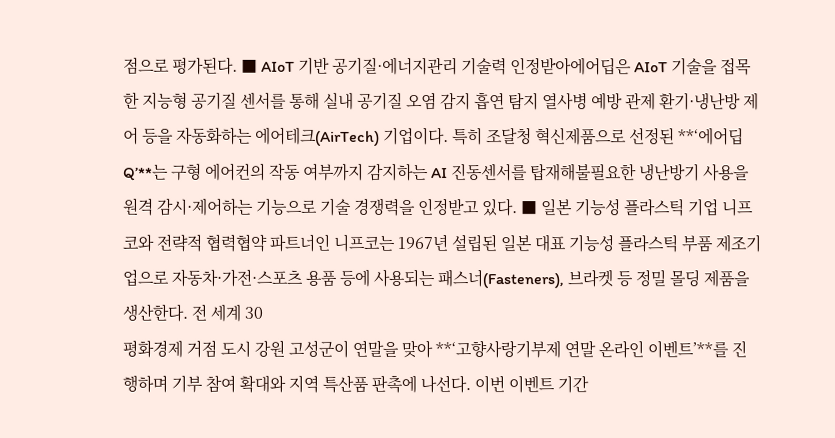점으로 평가된다. ■ AIoT 기반 공기질·에너지관리 기술력 인정받아에어딥은 AIoT 기술을 접목한 지능형 공기질 센서를 통해 실내 공기질 오염 감지 흡연 탐지 열사병 예방 관제 환기·냉난방 제어 등을 자동화하는 에어테크(AirTech) 기업이다. 특히 조달청 혁신제품으로 선정된 **‘에어딥Q’**는 구형 에어컨의 작동 여부까지 감지하는 AI 진동센서를 탑재해불필요한 냉난방기 사용을 원격 감시·제어하는 기능으로 기술 경쟁력을 인정받고 있다. ■ 일본 기능성 플라스틱 기업 니프코와 전략적 협력협약 파트너인 니프코는 1967년 설립된 일본 대표 기능성 플라스틱 부품 제조기업으로 자동차·가전·스포츠 용품 등에 사용되는 패스너(Fasteners), 브라켓 등 정밀 몰딩 제품을 생산한다. 전 세계 30
평화경제 거점 도시 강원 고성군이 연말을 맞아 **‘고향사랑기부제 연말 온라인 이벤트’**를 진행하며 기부 참여 확대와 지역 특산품 판촉에 나선다. 이번 이벤트 기간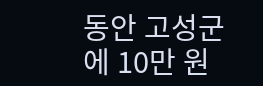동안 고성군에 10만 원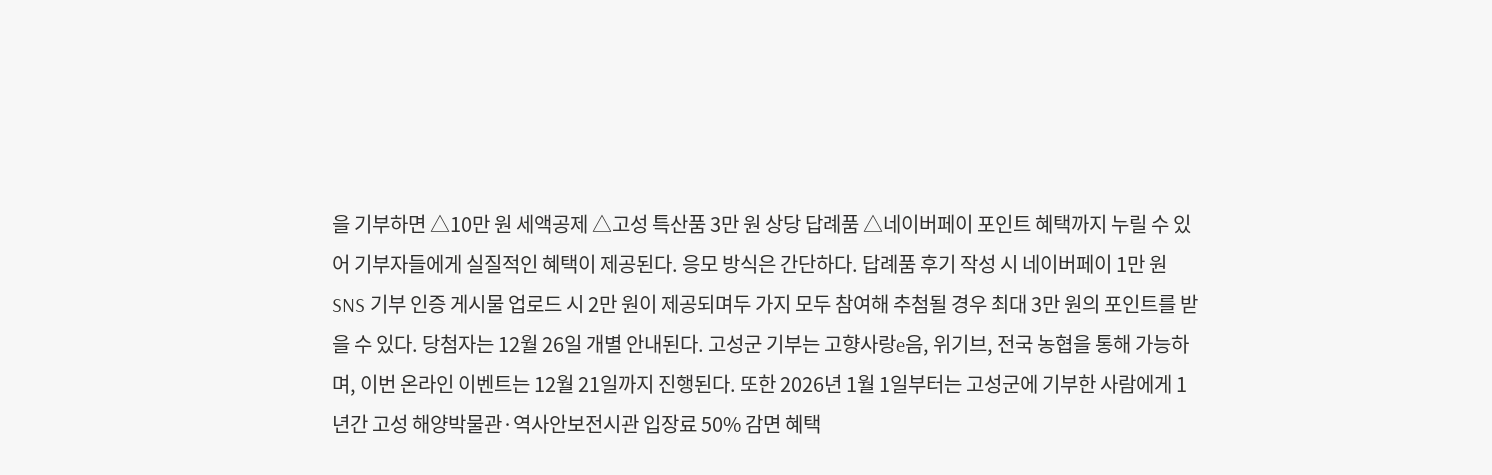을 기부하면 △10만 원 세액공제 △고성 특산품 3만 원 상당 답례품 △네이버페이 포인트 혜택까지 누릴 수 있어 기부자들에게 실질적인 혜택이 제공된다. 응모 방식은 간단하다. 답례품 후기 작성 시 네이버페이 1만 원 SNS 기부 인증 게시물 업로드 시 2만 원이 제공되며두 가지 모두 참여해 추첨될 경우 최대 3만 원의 포인트를 받을 수 있다. 당첨자는 12월 26일 개별 안내된다. 고성군 기부는 고향사랑e음, 위기브, 전국 농협을 통해 가능하며, 이번 온라인 이벤트는 12월 21일까지 진행된다. 또한 2026년 1월 1일부터는 고성군에 기부한 사람에게 1년간 고성 해양박물관·역사안보전시관 입장료 50% 감면 혜택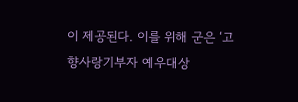이 제공된다. 이를 위해 군은 ‘고향사랑기부자 예우대상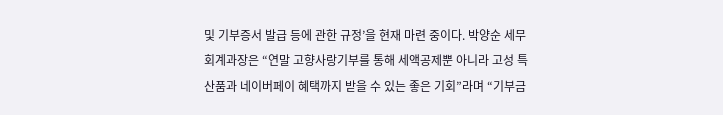및 기부증서 발급 등에 관한 규정’을 현재 마련 중이다. 박양순 세무회계과장은 “연말 고향사랑기부를 통해 세액공제뿐 아니라 고성 특산품과 네이버페이 혜택까지 받을 수 있는 좋은 기회”라며 “기부금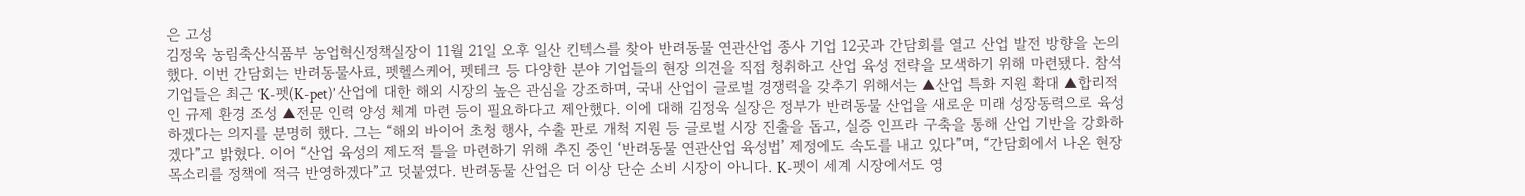은 고성
김정욱 농림축산식품부 농업혁신정책실장이 11월 21일 오후 일산 킨텍스를 찾아 반려동물 연관산업 종사 기업 12곳과 간담회를 열고 산업 발전 방향을 논의했다. 이번 간담회는 반려동물사료, 펫헬스케어, 펫테크 등 다양한 분야 기업들의 현장 의견을 직접 청취하고 산업 육성 전략을 모색하기 위해 마련됐다. 참석 기업들은 최근 ‘K-펫(K-pet)’ 산업에 대한 해외 시장의 높은 관심을 강조하며, 국내 산업이 글로벌 경쟁력을 갖추기 위해서는 ▲산업 특화 지원 확대 ▲합리적인 규제 환경 조성 ▲전문 인력 양성 체계 마련 등이 필요하다고 제안했다. 이에 대해 김정욱 실장은 정부가 반려동물 산업을 새로운 미래 성장동력으로 육성하겠다는 의지를 분명히 했다. 그는 “해외 바이어 초청 행사, 수출 판로 개척 지원 등 글로벌 시장 진출을 돕고, 실증 인프라 구축을 통해 산업 기반을 강화하겠다”고 밝혔다. 이어 “산업 육성의 제도적 틀을 마련하기 위해 추진 중인 ‘반려동물 연관산업 육성법’ 제정에도 속도를 내고 있다”며, “간담회에서 나온 현장 목소리를 정책에 적극 반영하겠다”고 덧붙였다. 반려동물 산업은 더 이상 단순 소비 시장이 아니다. K-펫이 세계 시장에서도 영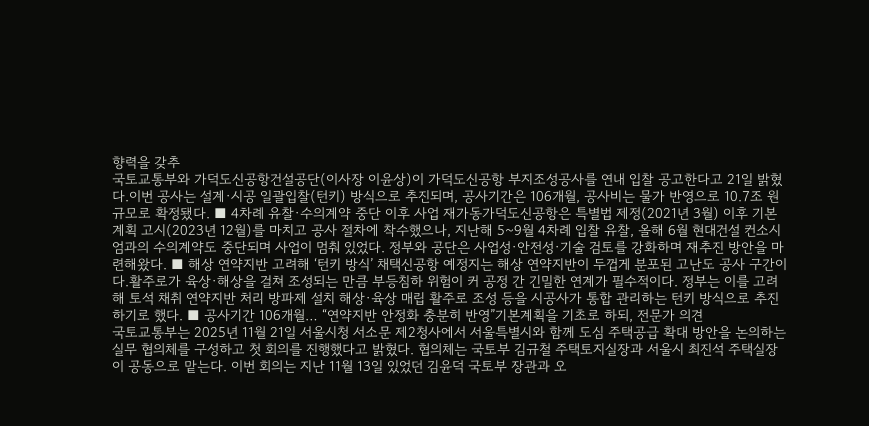향력을 갖추
국토교통부와 가덕도신공항건설공단(이사장 이윤상)이 가덕도신공항 부지조성공사를 연내 입찰 공고한다고 21일 밝혔다.이번 공사는 설계·시공 일괄입찰(턴키) 방식으로 추진되며, 공사기간은 106개월, 공사비는 물가 반영으로 10.7조 원 규모로 확정됐다. ■ 4차례 유찰·수의계약 중단 이후 사업 재가동가덕도신공항은 특별법 제정(2021년 3월) 이후 기본계획 고시(2023년 12월)를 마치고 공사 절차에 착수했으나, 지난해 5~9월 4차례 입찰 유찰, 올해 6월 현대건설 컨소시엄과의 수의계약도 중단되며 사업이 멈춰 있었다. 정부와 공단은 사업성·안전성·기술 검토를 강화하며 재추진 방안을 마련해왔다. ■ 해상 연약지반 고려해 ‘턴키 방식’ 채택신공항 예정지는 해상 연약지반이 두껍게 분포된 고난도 공사 구간이다.활주로가 육상·해상을 걸쳐 조성되는 만큼 부등침하 위험이 커 공정 간 긴밀한 연계가 필수적이다. 정부는 이를 고려해 토석 채취 연약지반 처리 방파제 설치 해상·육상 매립 활주로 조성 등을 시공사가 통합 관리하는 턴키 방식으로 추진하기로 했다. ■ 공사기간 106개월… “연약지반 안정화 충분히 반영”기본계획을 기초로 하되, 전문가 의견
국토교통부는 2025년 11월 21일 서울시청 서소문 제2청사에서 서울특별시와 함께 도심 주택공급 확대 방안을 논의하는 실무 협의체를 구성하고 첫 회의를 진행했다고 밝혔다. 협의체는 국토부 김규철 주택토지실장과 서울시 최진석 주택실장이 공동으로 맡는다. 이번 회의는 지난 11월 13일 있었던 김윤덕 국토부 장관과 오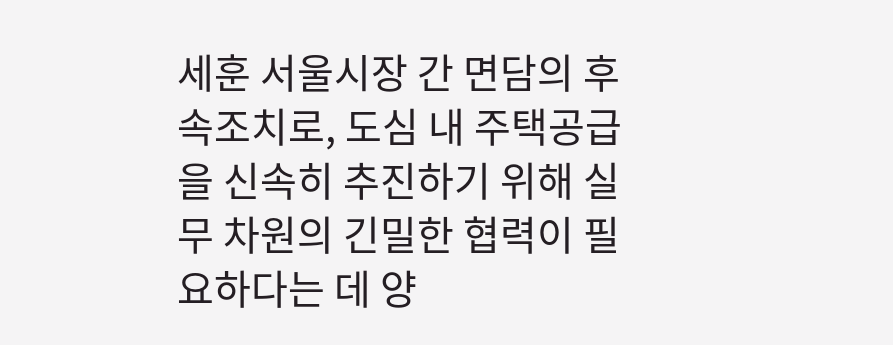세훈 서울시장 간 면담의 후속조치로, 도심 내 주택공급을 신속히 추진하기 위해 실무 차원의 긴밀한 협력이 필요하다는 데 양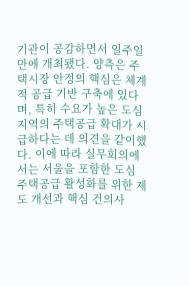기관이 공감하면서 일주일 만에 개최됐다. 양측은 주택시장 안정의 핵심은 체계적 공급 기반 구축에 있다며, 특히 수요가 높은 도심 지역의 주택공급 확대가 시급하다는 데 의견을 같이했다. 이에 따라 실무회의에서는 서울을 포함한 도심 주택공급 활성화를 위한 제도 개선과 핵심 건의사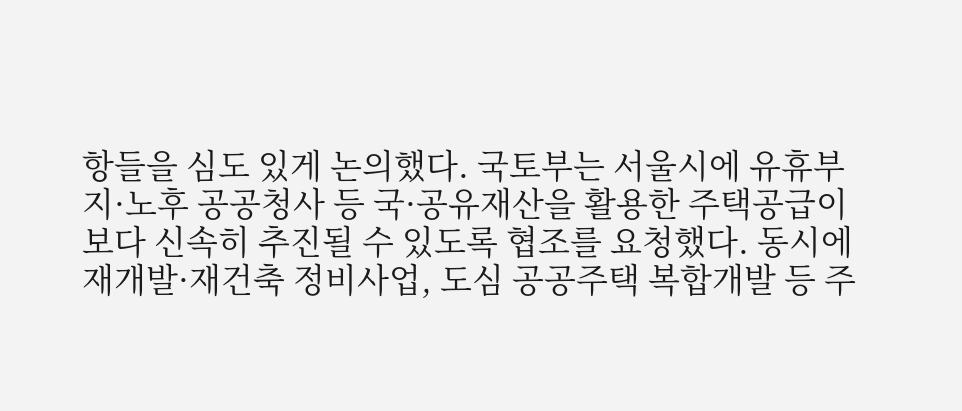항들을 심도 있게 논의했다. 국토부는 서울시에 유휴부지·노후 공공청사 등 국·공유재산을 활용한 주택공급이 보다 신속히 추진될 수 있도록 협조를 요청했다. 동시에 재개발·재건축 정비사업, 도심 공공주택 복합개발 등 주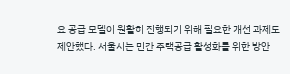요 공급 모델이 원활히 진행되기 위해 필요한 개선 과제도 제안했다. 서울시는 민간 주택공급 활성화를 위한 방안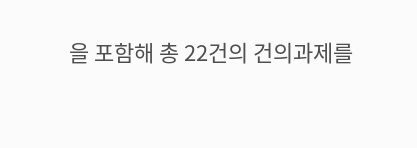을 포함해 총 22건의 건의과제를